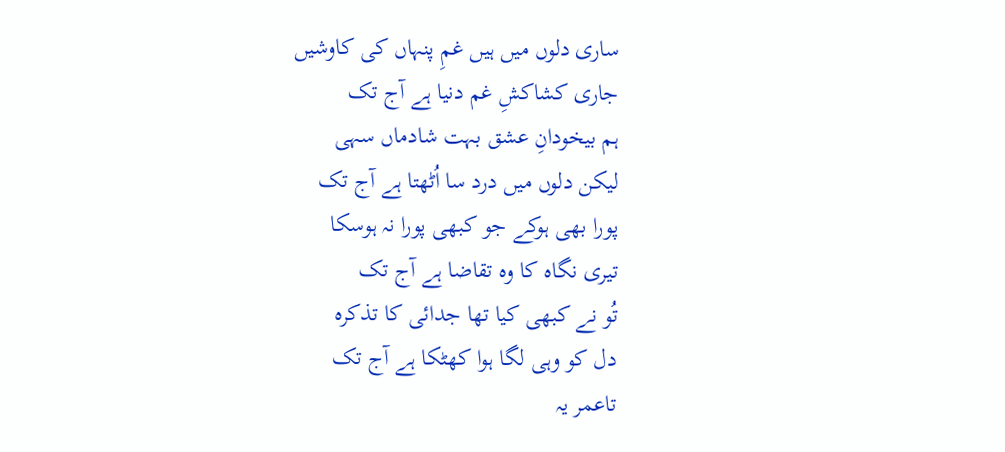ساری دلوں میں ہیں غمِ پنہاں کی کاوشیں
جاری کشاکشِ غم دنیا ہے آج تک
ہم بیخودانِ عشق بہت شادماں سہی
لیکن دلوں میں درد سا اُٹھتا ہے آج تک
پورا بھی ہوکے جو کبھی پورا نہ ہوسکا
تیری نگاہ کا وہ تقاضا ہے آج تک
تُو نے کبھی کیا تھا جدائی کا تذکرہ
دل کو وہی لگا ہوا کھٹکا ہے آج تک
تاعمر یہ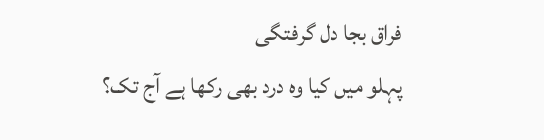فراق بجا دل گرفتگی
پہلو میں کیا وہ درد بھی رکھا ہے آج تک؟